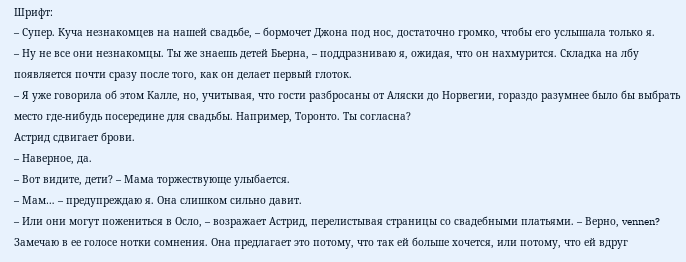Шрифт:
– Супер. Куча незнакомцев на нашей свадьбе, – бормочет Джона под нос, достаточно громко, чтобы его услышала только я.
– Ну не все они незнакомцы. Ты же знаешь детей Бьерна, – поддразниваю я, ожидая, что он нахмурится. Складка на лбу появляется почти сразу после того, как он делает первый глоток.
– Я уже говорила об этом Калле, но, учитывая, что гости разбросаны от Аляски до Норвегии, гораздо разумнее было бы выбрать место где-нибудь посередине для свадьбы. Например, Торонто. Ты согласна?
Астрид сдвигает брови.
– Наверное, да.
– Вот видите, дети? – Мама торжествующе улыбается.
– Мам… – предупреждаю я. Она слишком сильно давит.
– Или они могут пожениться в Осло, – возражает Астрид, перелистывая страницы со свадебными платьями. – Верно, vennen?
Замечаю в ее голосе нотки сомнения. Она предлагает это потому, что так ей больше хочется, или потому, что ей вдруг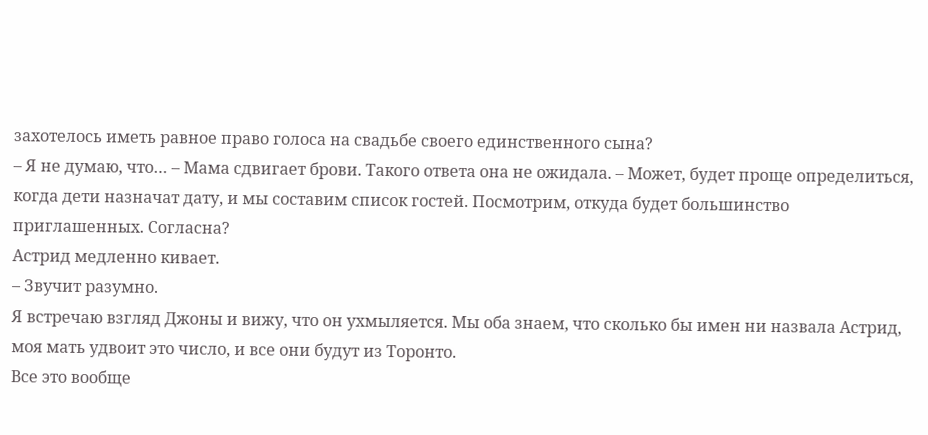захотелось иметь равное право голоса на свадьбе своего единственного сына?
– Я не думаю, что… – Мама сдвигает брови. Такого ответа она не ожидала. – Может, будет проще определиться, когда дети назначат дату, и мы составим список гостей. Посмотрим, откуда будет большинство приглашенных. Согласна?
Астрид медленно кивает.
– Звучит разумно.
Я встречаю взгляд Джоны и вижу, что он ухмыляется. Мы оба знаем, что сколько бы имен ни назвала Астрид, моя мать удвоит это число, и все они будут из Торонто.
Все это вообще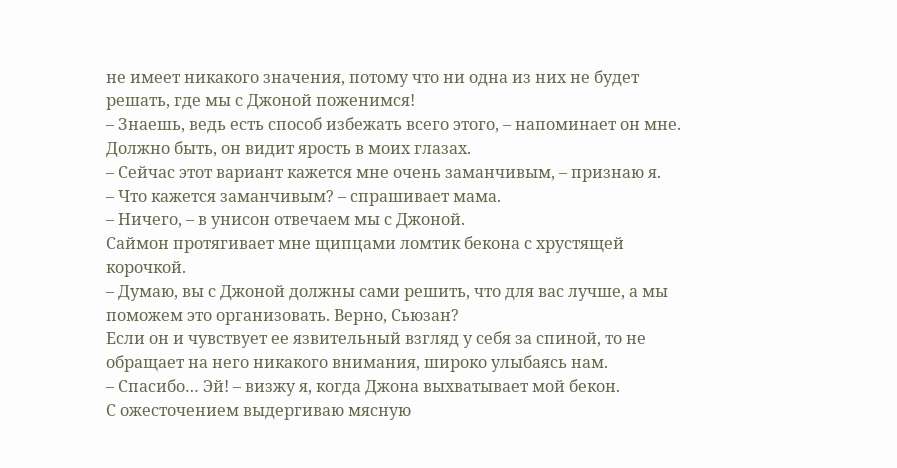не имеет никакого значения, потому что ни одна из них не будет решать, где мы с Джоной поженимся!
– Знаешь, ведь есть способ избежать всего этого, – напоминает он мне.
Должно быть, он видит ярость в моих глазах.
– Сейчас этот вариант кажется мне очень заманчивым, – признаю я.
– Что кажется заманчивым? – спрашивает мама.
– Ничего, – в унисон отвечаем мы с Джоной.
Саймон протягивает мне щипцами ломтик бекона с хрустящей корочкой.
– Думаю, вы с Джоной должны сами решить, что для вас лучше, а мы поможем это организовать. Верно, Сьюзан?
Если он и чувствует ее язвительный взгляд у себя за спиной, то не обращает на него никакого внимания, широко улыбаясь нам.
– Спасибо… Эй! – визжу я, когда Джона выхватывает мой бекон.
С ожесточением выдергиваю мясную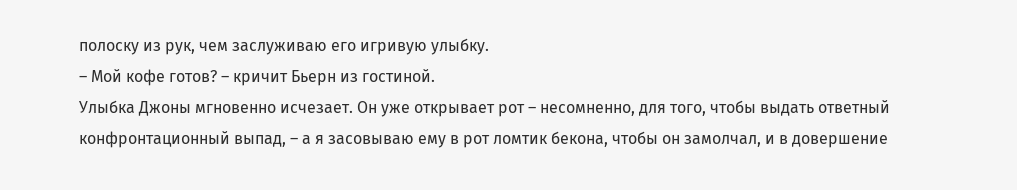полоску из рук, чем заслуживаю его игривую улыбку.
– Мой кофе готов? – кричит Бьерн из гостиной.
Улыбка Джоны мгновенно исчезает. Он уже открывает рот – несомненно, для того, чтобы выдать ответный конфронтационный выпад, – а я засовываю ему в рот ломтик бекона, чтобы он замолчал, и в довершение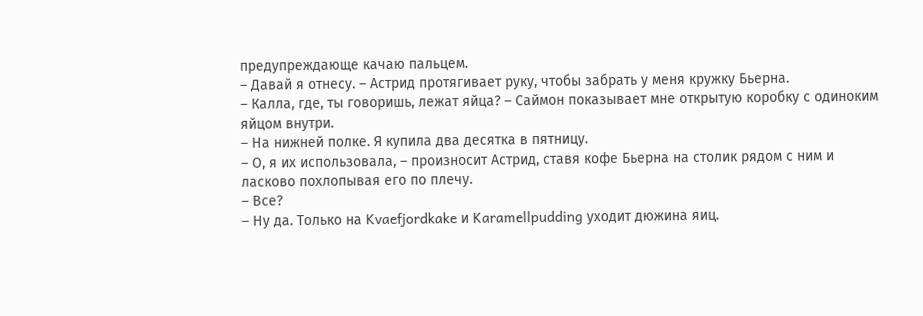предупреждающе качаю пальцем.
– Давай я отнесу. – Астрид протягивает руку, чтобы забрать у меня кружку Бьерна.
– Калла, где, ты говоришь, лежат яйца? – Саймон показывает мне открытую коробку с одиноким яйцом внутри.
– На нижней полке. Я купила два десятка в пятницу.
– О, я их использовала, – произносит Астрид, ставя кофе Бьерна на столик рядом с ним и ласково похлопывая его по плечу.
– Все?
– Ну да. Только на Kvaefjordkake и Karamellpudding уходит дюжина яиц.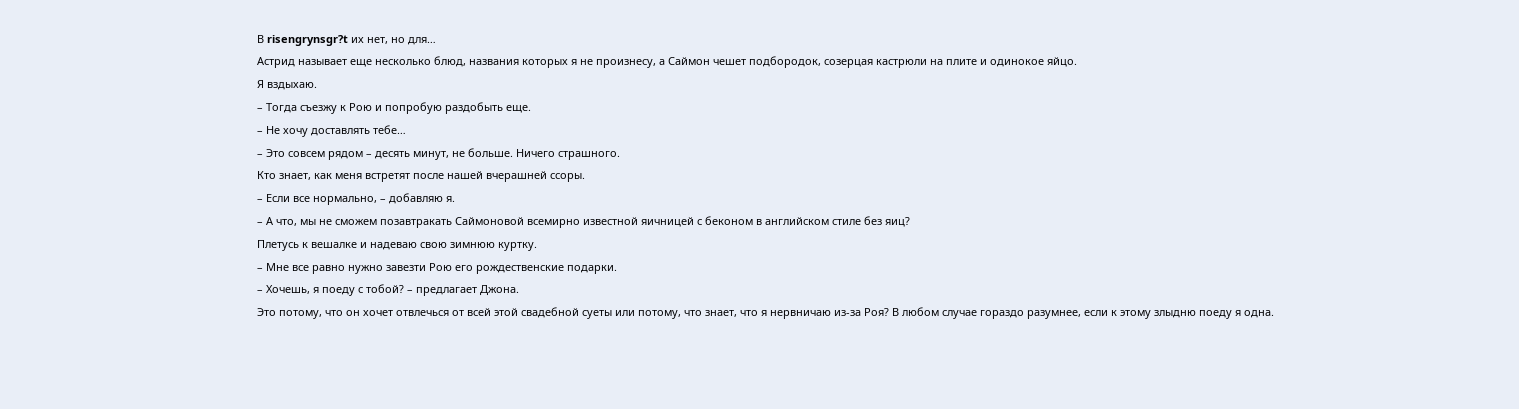В risengrynsgr?t их нет, но для…
Астрид называет еще несколько блюд, названия которых я не произнесу, а Саймон чешет подбородок, созерцая кастрюли на плите и одинокое яйцо.
Я вздыхаю.
– Тогда съезжу к Рою и попробую раздобыть еще.
– Не хочу доставлять тебе…
– Это совсем рядом – десять минут, не больше. Ничего страшного.
Кто знает, как меня встретят после нашей вчерашней ссоры.
– Если все нормально, – добавляю я.
– А что, мы не сможем позавтракать Саймоновой всемирно известной яичницей с беконом в английском стиле без яиц?
Плетусь к вешалке и надеваю свою зимнюю куртку.
– Мне все равно нужно завезти Рою его рождественские подарки.
– Хочешь, я поеду с тобой? – предлагает Джона.
Это потому, что он хочет отвлечься от всей этой свадебной суеты или потому, что знает, что я нервничаю из-за Роя? В любом случае гораздо разумнее, если к этому злыдню поеду я одна.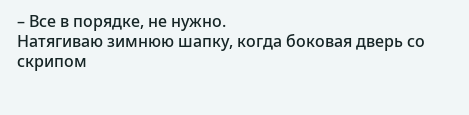– Все в порядке, не нужно.
Натягиваю зимнюю шапку, когда боковая дверь со скрипом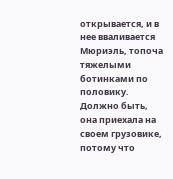открывается, и в нее вваливается Мюриэль, топоча тяжелыми ботинками по половику. Должно быть, она приехала на своем грузовике, потому что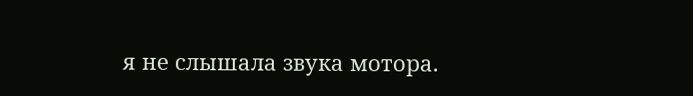я не слышала звука мотора.